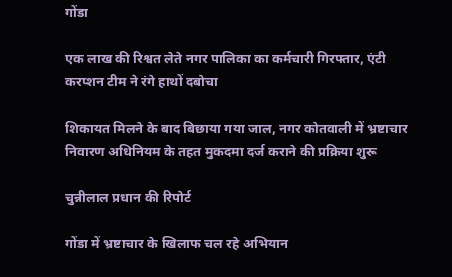गोंडा

एक लाख की रिश्वत लेते नगर पालिका का कर्मचारी गिरफ्तार, एंटी करप्शन टीम ने रंगे हाथों दबोचा

शिकायत मिलने के बाद बिछाया गया जाल, नगर कोतवाली में भ्रष्टाचार निवारण अधिनियम के तहत मुकदमा दर्ज कराने की प्रक्रिया शुरू

चुन्नीलाल प्रधान की रिपोर्ट

गोंडा में भ्रष्टाचार के खिलाफ चल रहे अभियान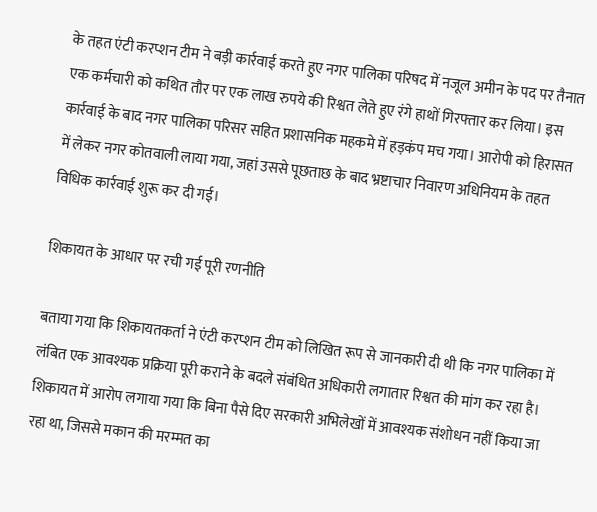के तहत एंटी करप्शन टीम ने बड़ी कार्रवाई करते हुए नगर पालिका परिषद में नजूल अमीन के पद पर तैनात एक कर्मचारी को कथित तौर पर एक लाख रुपये की रिश्वत लेते हुए रंगे हाथों गिरफ्तार कर लिया। इस कार्रवाई के बाद नगर पालिका परिसर सहित प्रशासनिक महकमे में हड़कंप मच गया। आरोपी को हिरासत में लेकर नगर कोतवाली लाया गया, जहां उससे पूछताछ के बाद भ्रष्टाचार निवारण अधिनियम के तहत विधिक कार्रवाई शुरू कर दी गई।

शिकायत के आधार पर रची गई पूरी रणनीति

बताया गया कि शिकायतकर्ता ने एंटी करप्शन टीम को लिखित रूप से जानकारी दी थी कि नगर पालिका में लंबित एक आवश्यक प्रक्रिया पूरी कराने के बदले संबंधित अधिकारी लगातार रिश्वत की मांग कर रहा है। शिकायत में आरोप लगाया गया कि बिना पैसे दिए सरकारी अभिलेखों में आवश्यक संशोधन नहीं किया जा रहा था, जिससे मकान की मरम्मत का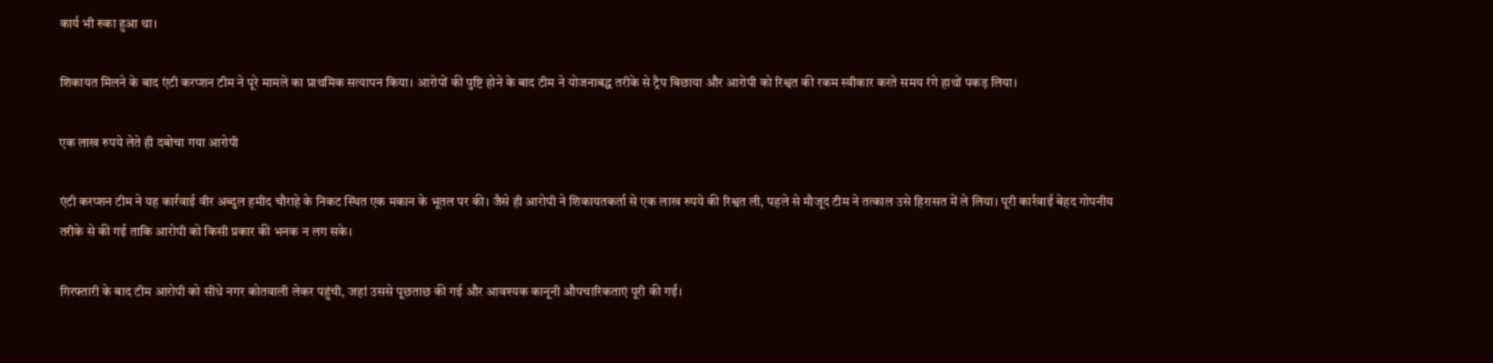कार्य भी रुका हुआ था।

शिकायत मिलने के बाद एंटी करप्शन टीम ने पूरे मामले का प्राथमिक सत्यापन किया। आरोपों की पुष्टि होने के बाद टीम ने योजनाबद्ध तरीके से ट्रैप बिछाया और आरोपी को रिश्वत की रकम स्वीकार करते समय रंगे हाथों पकड़ लिया।

एक लाख रुपये लेते ही दबोचा गया आरोपी

एंटी करप्शन टीम ने यह कार्रवाई वीर अब्दुल हमीद चौराहे के निकट स्थित एक मकान के भूतल पर की। जैसे ही आरोपी ने शिकायतकर्ता से एक लाख रुपये की रिश्वत ली, पहले से मौजूद टीम ने तत्काल उसे हिरासत में ले लिया। पूरी कार्रवाई बेहद गोपनीय तरीके से की गई ताकि आरोपी को किसी प्रकार की भनक न लग सके।

गिरफ्तारी के बाद टीम आरोपी को सीधे नगर कोतवाली लेकर पहुंची, जहां उससे पूछताछ की गई और आवश्यक कानूनी औपचारिकताएं पूरी की गईं।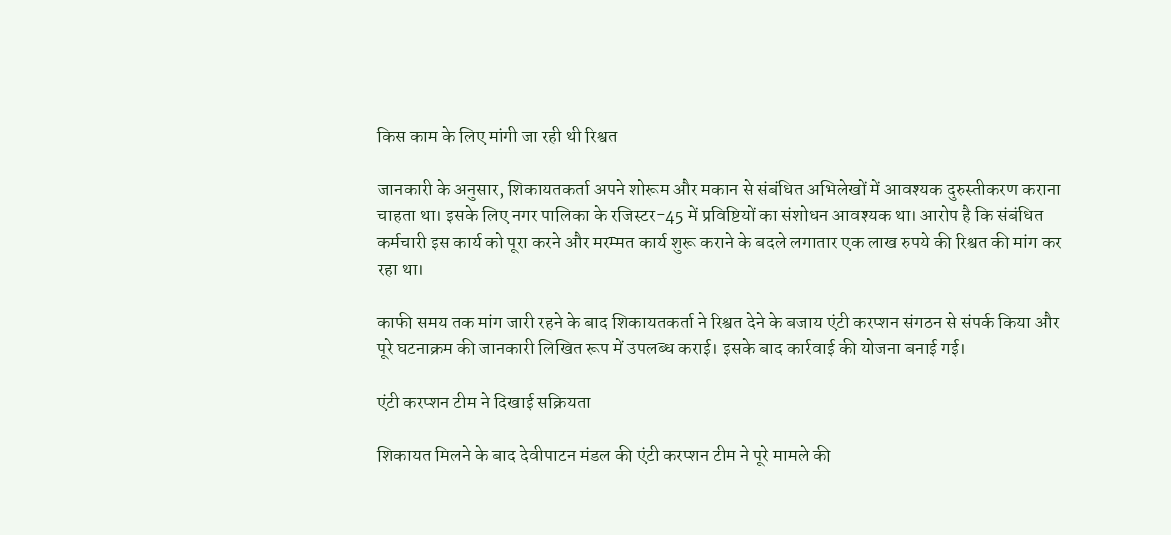किस काम के लिए मांगी जा रही थी रिश्वत

जानकारी के अनुसार, शिकायतकर्ता अपने शोरूम और मकान से संबंधित अभिलेखों में आवश्यक दुरुस्तीकरण कराना चाहता था। इसके लिए नगर पालिका के रजिस्टर-45 में प्रविष्टियों का संशोधन आवश्यक था। आरोप है कि संबंधित कर्मचारी इस कार्य को पूरा करने और मरम्मत कार्य शुरू कराने के बदले लगातार एक लाख रुपये की रिश्वत की मांग कर रहा था।

काफी समय तक मांग जारी रहने के बाद शिकायतकर्ता ने रिश्वत देने के बजाय एंटी करप्शन संगठन से संपर्क किया और पूरे घटनाक्रम की जानकारी लिखित रूप में उपलब्ध कराई। इसके बाद कार्रवाई की योजना बनाई गई।

एंटी करप्शन टीम ने दिखाई सक्रियता

शिकायत मिलने के बाद देवीपाटन मंडल की एंटी करप्शन टीम ने पूरे मामले की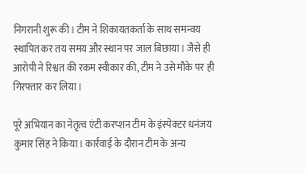निगरानी शुरू की। टीम ने शिकायतकर्ता के साथ समन्वय स्थापित कर तय समय और स्थान पर जाल बिछाया। जैसे ही आरोपी ने रिश्वत की रकम स्वीकार की, टीम ने उसे मौके पर ही गिरफ्तार कर लिया।

पूरे अभियान का नेतृत्व एंटी करप्शन टीम के इंस्पेक्टर धनंजय कुमार सिंह ने किया। कार्रवाई के दौरान टीम के अन्य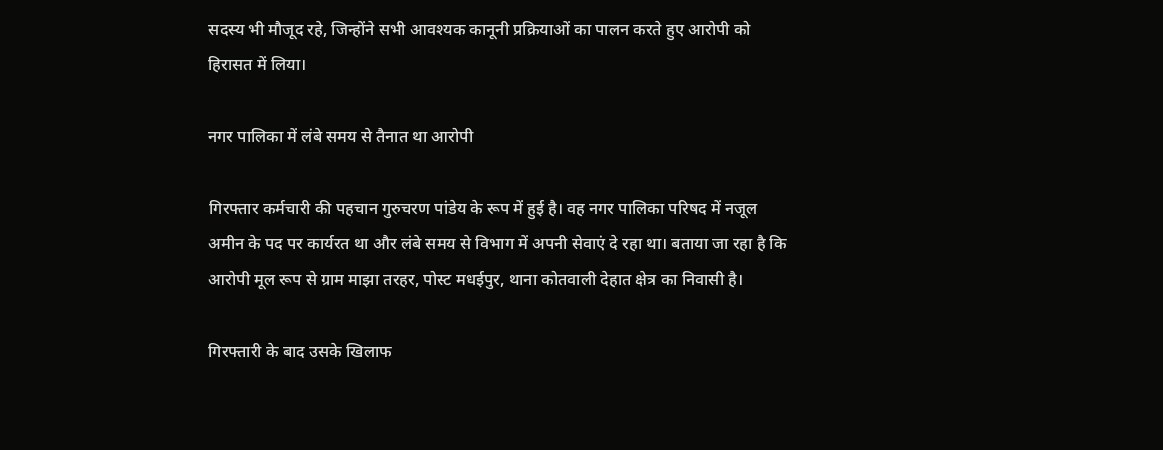सदस्य भी मौजूद रहे, जिन्होंने सभी आवश्यक कानूनी प्रक्रियाओं का पालन करते हुए आरोपी को हिरासत में लिया।

नगर पालिका में लंबे समय से तैनात था आरोपी

गिरफ्तार कर्मचारी की पहचान गुरुचरण पांडेय के रूप में हुई है। वह नगर पालिका परिषद में नजूल अमीन के पद पर कार्यरत था और लंबे समय से विभाग में अपनी सेवाएं दे रहा था। बताया जा रहा है कि आरोपी मूल रूप से ग्राम माझा तरहर, पोस्ट मधईपुर, थाना कोतवाली देहात क्षेत्र का निवासी है।

गिरफ्तारी के बाद उसके खिलाफ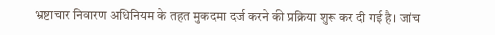भ्रष्टाचार निवारण अधिनियम के तहत मुकदमा दर्ज करने की प्रक्रिया शुरू कर दी गई है। जांच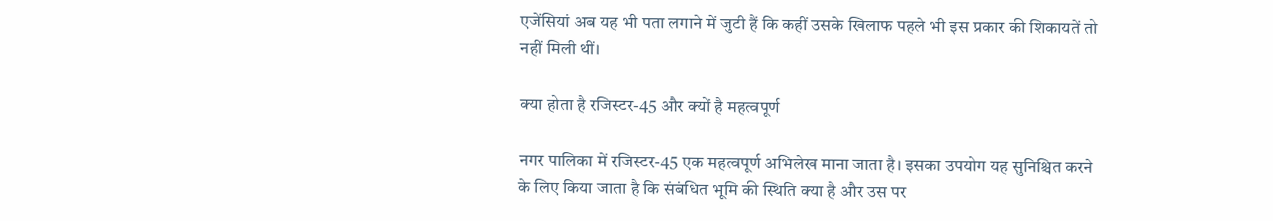एजेंसियां अब यह भी पता लगाने में जुटी हैं कि कहीं उसके खिलाफ पहले भी इस प्रकार की शिकायतें तो नहीं मिली थीं।

क्या होता है रजिस्टर-45 और क्यों है महत्वपूर्ण

नगर पालिका में रजिस्टर-45 एक महत्वपूर्ण अभिलेख माना जाता है। इसका उपयोग यह सुनिश्चित करने के लिए किया जाता है कि संबंधित भूमि की स्थिति क्या है और उस पर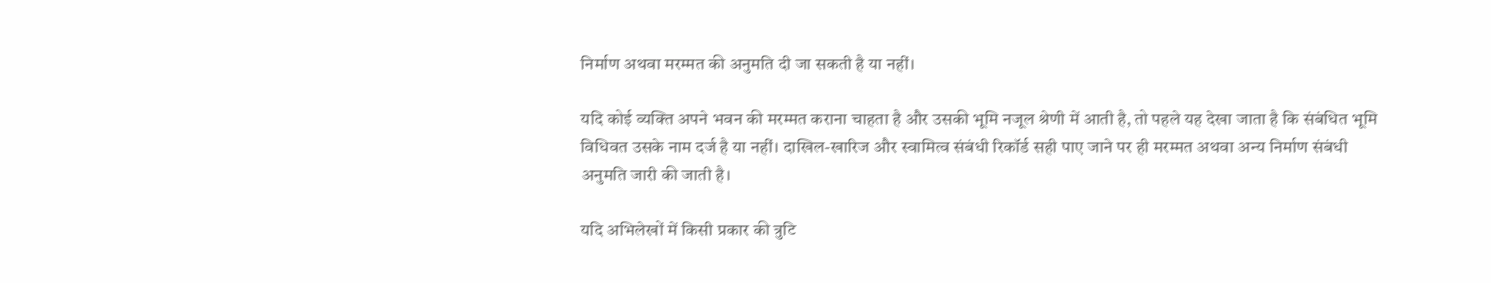निर्माण अथवा मरम्मत की अनुमति दी जा सकती है या नहीं।

यदि कोई व्यक्ति अपने भवन की मरम्मत कराना चाहता है और उसकी भूमि नजूल श्रेणी में आती है, तो पहले यह देखा जाता है कि संबंधित भूमि विधिवत उसके नाम दर्ज है या नहीं। दाखिल-खारिज और स्वामित्व संबंधी रिकॉर्ड सही पाए जाने पर ही मरम्मत अथवा अन्य निर्माण संबंधी अनुमति जारी की जाती है।

यदि अभिलेखों में किसी प्रकार की त्रुटि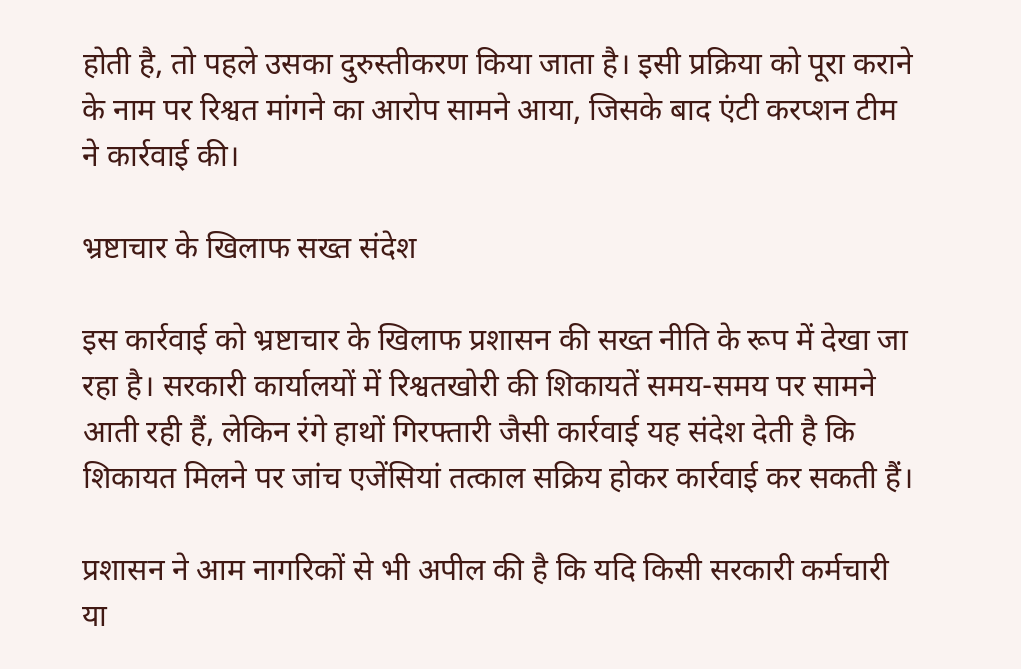होती है, तो पहले उसका दुरुस्तीकरण किया जाता है। इसी प्रक्रिया को पूरा कराने के नाम पर रिश्वत मांगने का आरोप सामने आया, जिसके बाद एंटी करप्शन टीम ने कार्रवाई की।

भ्रष्टाचार के खिलाफ सख्त संदेश

इस कार्रवाई को भ्रष्टाचार के खिलाफ प्रशासन की सख्त नीति के रूप में देखा जा रहा है। सरकारी कार्यालयों में रिश्वतखोरी की शिकायतें समय-समय पर सामने आती रही हैं, लेकिन रंगे हाथों गिरफ्तारी जैसी कार्रवाई यह संदेश देती है कि शिकायत मिलने पर जांच एजेंसियां तत्काल सक्रिय होकर कार्रवाई कर सकती हैं।

प्रशासन ने आम नागरिकों से भी अपील की है कि यदि किसी सरकारी कर्मचारी या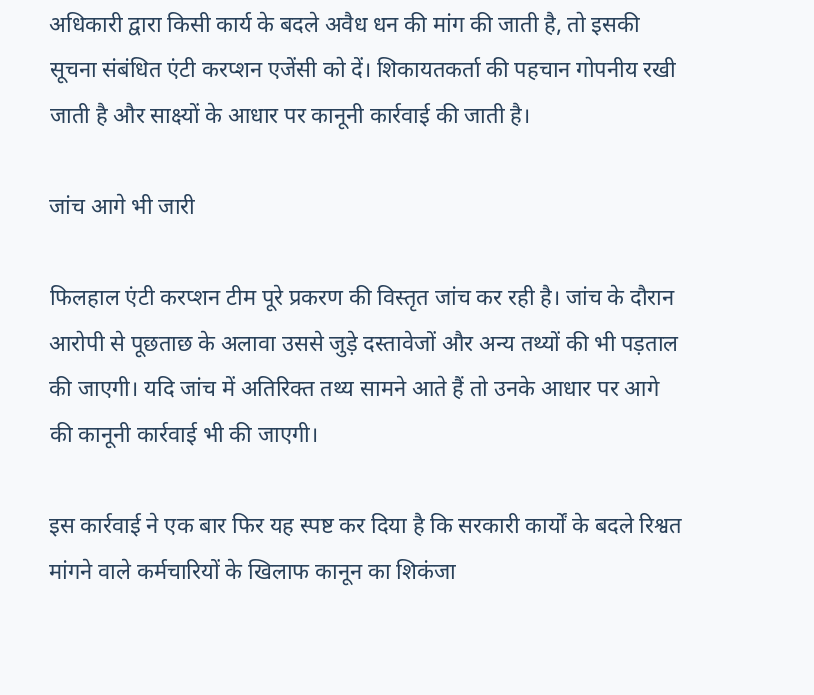अधिकारी द्वारा किसी कार्य के बदले अवैध धन की मांग की जाती है, तो इसकी सूचना संबंधित एंटी करप्शन एजेंसी को दें। शिकायतकर्ता की पहचान गोपनीय रखी जाती है और साक्ष्यों के आधार पर कानूनी कार्रवाई की जाती है।

जांच आगे भी जारी

फिलहाल एंटी करप्शन टीम पूरे प्रकरण की विस्तृत जांच कर रही है। जांच के दौरान आरोपी से पूछताछ के अलावा उससे जुड़े दस्तावेजों और अन्य तथ्यों की भी पड़ताल की जाएगी। यदि जांच में अतिरिक्त तथ्य सामने आते हैं तो उनके आधार पर आगे की कानूनी कार्रवाई भी की जाएगी।

इस कार्रवाई ने एक बार फिर यह स्पष्ट कर दिया है कि सरकारी कार्यों के बदले रिश्वत मांगने वाले कर्मचारियों के खिलाफ कानून का शिकंजा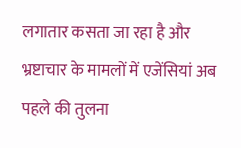लगातार कसता जा रहा है और भ्रष्टाचार के मामलों में एजेंसियां अब पहले की तुलना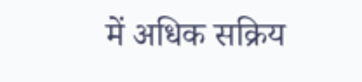में अधिक सक्रिय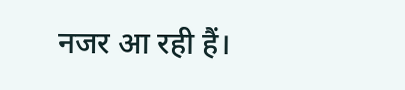नजर आ रही हैं।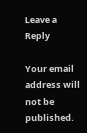Leave a Reply

Your email address will not be published.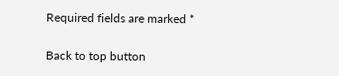Required fields are marked *

Back to top button